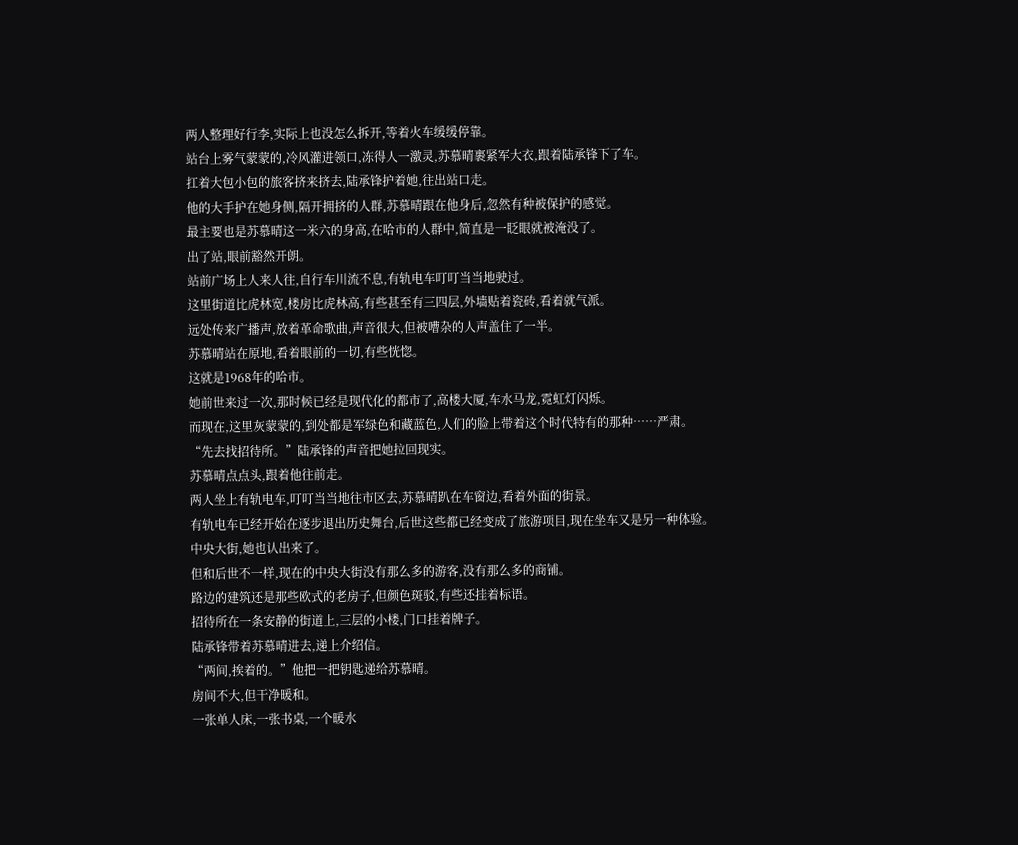两人整理好行李,实际上也没怎么拆开,等着火车缓缓停靠。
站台上雾气蒙蒙的,冷风灌进领口,冻得人一激灵,苏慕晴裹紧军大衣,跟着陆承锋下了车。
扛着大包小包的旅客挤来挤去,陆承锋护着她,往出站口走。
他的大手护在她身侧,隔开拥挤的人群,苏慕晴跟在他身后,忽然有种被保护的感觉。
最主要也是苏慕晴这一米六的身高,在哈市的人群中,简直是一眨眼就被淹没了。
出了站,眼前豁然开朗。
站前广场上人来人往,自行车川流不息,有轨电车叮叮当当地驶过。
这里街道比虎林宽,楼房比虎林高,有些甚至有三四层,外墙贴着瓷砖,看着就气派。
远处传来广播声,放着革命歌曲,声音很大,但被嘈杂的人声盖住了一半。
苏慕晴站在原地,看着眼前的一切,有些恍惚。
这就是1968年的哈市。
她前世来过一次,那时候已经是现代化的都市了,高楼大厦,车水马龙,霓虹灯闪烁。
而现在,这里灰蒙蒙的,到处都是军绿色和藏蓝色,人们的脸上带着这个时代特有的那种……严肃。
“先去找招待所。”陆承锋的声音把她拉回现实。
苏慕晴点点头,跟着他往前走。
两人坐上有轨电车,叮叮当当地往市区去,苏慕晴趴在车窗边,看着外面的街景。
有轨电车已经开始在逐步退出历史舞台,后世这些都已经变成了旅游项目,现在坐车又是另一种体验。
中央大街,她也认出来了。
但和后世不一样,现在的中央大街没有那么多的游客,没有那么多的商铺。
路边的建筑还是那些欧式的老房子,但颜色斑驳,有些还挂着标语。
招待所在一条安静的街道上,三层的小楼,门口挂着牌子。
陆承锋带着苏慕晴进去,递上介绍信。
“两间,挨着的。”他把一把钥匙递给苏慕晴。
房间不大,但干净暖和。
一张单人床,一张书桌,一个暖水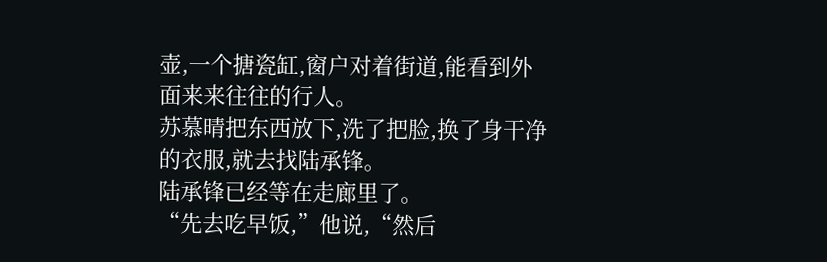壶,一个搪瓷缸,窗户对着街道,能看到外面来来往往的行人。
苏慕晴把东西放下,洗了把脸,换了身干净的衣服,就去找陆承锋。
陆承锋已经等在走廊里了。
“先去吃早饭,”他说,“然后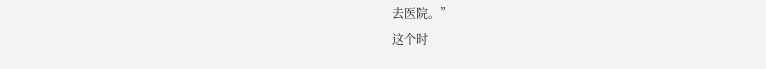去医院。”
这个时